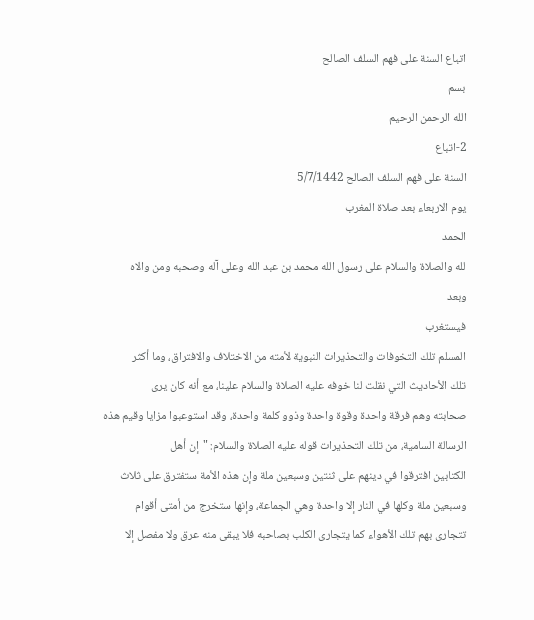اتباع السنة على فهم السلف الصالح
بسم
الله الرحمن الرحيم
2-اتباع
السنة على فهم السلف الصالح 5/7/1442
يوم الاربعاء بعد صلاة المغرب
الحمد
لله والصلاة والسلام على رسول الله محمد بن عبد الله وعلى آله وصحبه ومن والاه
وبعد
فيستغرب
المسلم تلك التخوفات والتحذيرات النبوية لأمته من الاختلاف والافتراق، وما أكثر
تلك الأحاديث التي نقلت لنا خوفه عليه الصلاة والسلام علينا، مع أنه كان يرى
صحابته وهم فرقة واحدة وقوة واحدة وذوو كلمة واحدة، وقد استوعبوا مزايا وقيم هذه
الرسالة السامية، من تلك التحذيرات قوله عليه الصلاة والسلام: "إن أهل
الكتابين افترقوا في دينهم على ثنتين وسبعين ملة وإن هذه الأمة ستفترق على ثلاث
وسبعين ملة وكلها في النار إلا واحدة وهي الجماعة، وإنها ستخرج من أمتى أقوام
تتجارى بهم تلك الأهواء كما يتجارى الكلب بصاحبه فلا يبقى منه عرق ولا مفصل إلا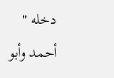دخله " أحمد وأبو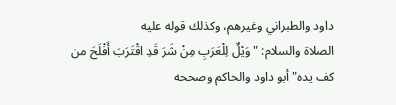داود والطبراني وغيرهم، وكذلك قوله عليه
الصلاة والسلام: " وَيْلٌ لِلْعَرَبِ مِنْ شَرَ قَدِ اقْتَرَبَ أَفْلَحَ من
كف يده" أبو داود والحاكم وصححه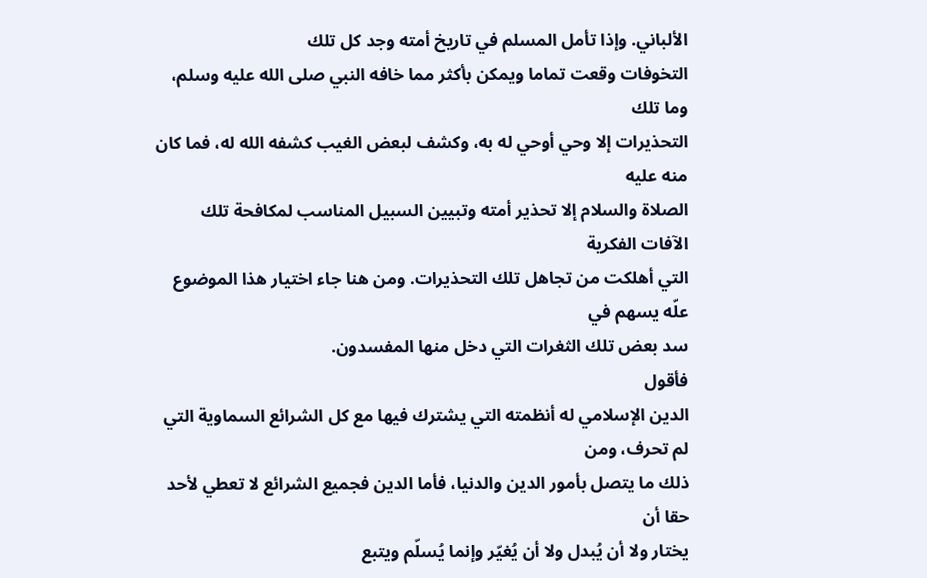الألباني. وإذا تأمل المسلم في تاريخ أمته وجد كل تلك
التخوفات وقعت تماما ويمكن بأكثر مما خافه النبي صلى الله عليه وسلم، وما تلك
التحذيرات إلا وحي أوحي له به، وكشف لبعض الغيب كشفه الله له، فما كان منه عليه
الصلاة والسلام إلا تحذير أمته وتبيين السبيل المناسب لمكافحة تلك الآفات الفكرية
التي أهلكت من تجاهل تلك التحذيرات. ومن هنا جاء اختيار هذا الموضوع علّه يسهم في
سد بعض تلك الثغرات التي دخل منها المفسدون.
فأقول
الدين الإسلامي له أنظمته التي يشترك فيها مع كل الشرائع السماوية التي لم تحرف، ومن
ذلك ما يتصل بأمور الدين والدنيا، فأما الدين فجميع الشرائع لا تعطي لأحد حقا أن
يختار ولا أن يُبدل ولا أن يُغيّر وإنما يُسلّم ويتبع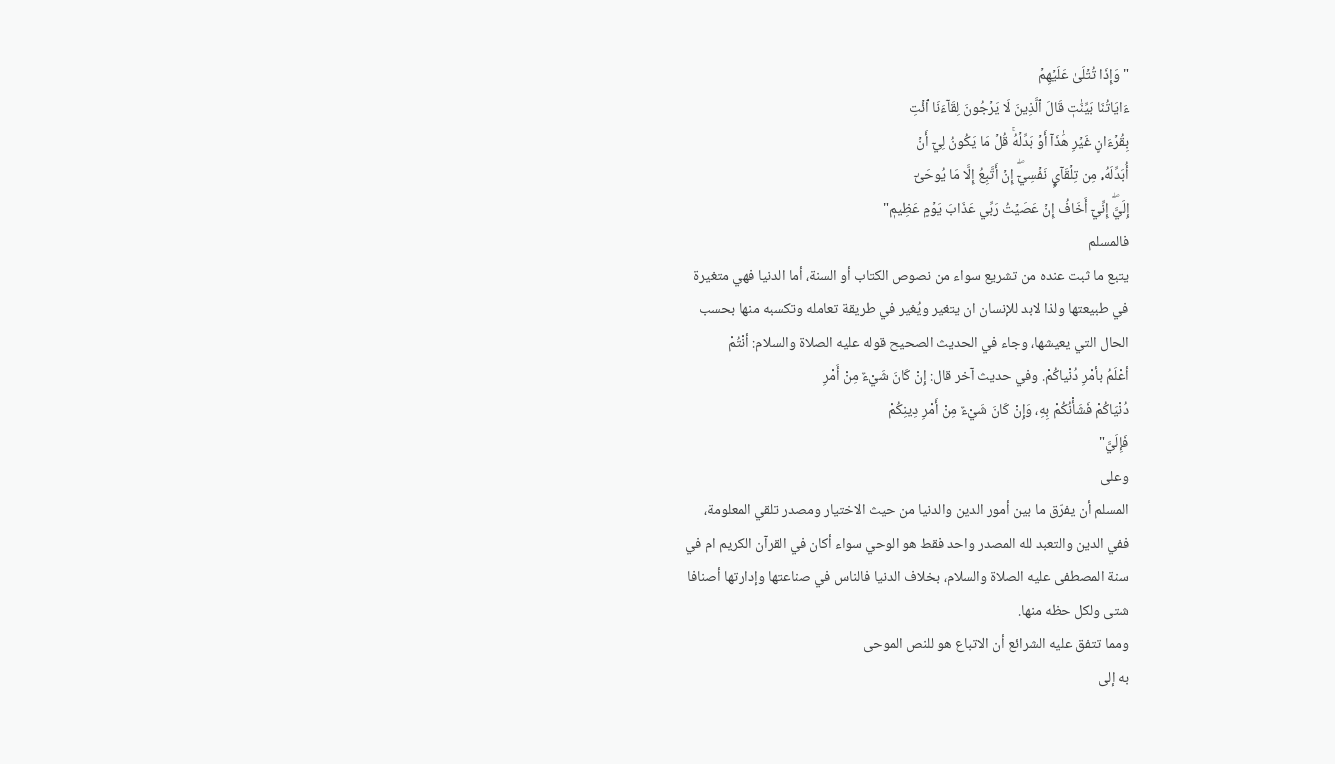"وَإِذَا تُتۡلَىٰ عَلَيۡهِمۡ
ءَايَاتُنَا بَيِّنَٰتٖ قَالَ ٱلَّذِينَ لَا يَرۡجُونَ لِقَآءَنَا ٱئۡتِ
بِقُرۡءَانٍ غَيۡرِ هَٰذَآ أَوۡ بَدِّلۡهُۚ قُلۡ مَا يَكُونُ لِيٓ أَنۡ
أُبَدِّلَهُۥ مِن تِلۡقَآيِٕ نَفۡسِيٓۖ إِنۡ أَتَّبِعُ إِلَّا مَا يُوحَىٰٓ
إِلَيَّۖ إِنِّيٓ أَخَافُ إِنۡ عَصَيۡتُ رَبِّي عَذَابَ يَوۡمٍ عَظِيمٖ"
فالمسلم
يتبع ما ثبت عنده من تشريع سواء من نصوص الكتاب أو السنة، أما الدنيا فهي متغيرة
في طبيعتها ولذا لابد للإنسان ان يتغير ويُغير في طريقة تعامله وتكسبه منها بحسب
الحال التي يعيشها، وجاء في الحديث الصحيح قوله عليه الصلاة والسلام: أنْتُمْ
أعْلَمُ بأمْرِ دُنْياكُمْ. وفي حديث آخر قال: إِنْ كَانَ شَيْءٌ مِنْ أَمْرِ
دُنْيَاكُمْ فَشَأْنُكُمْ بِهِ، وَإِنْ كَانَ شَيْءٌ مِنْ أَمْرِ دِينِكُمْ
فَإِلَيَّ"
وعلى
المسلم أن يفرّق ما بين أمور الدين والدنيا من حيث الاختيار ومصدر تلقي المعلومة،
ففي الدين والتعبد لله المصدر واحد فقط هو الوحي سواء أكان في القرآن الكريم ام في
سنة المصطفى عليه الصلاة والسلام، بخلاف الدنيا فالناس في صناعتها وإدارتها أصنافا
شتى ولكل حظه منها.
ومما تتفق عليه الشرائع أن الاتباع هو للنص الموحى
به إلى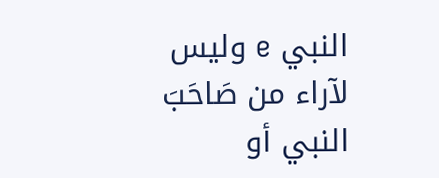النبي e وليس لآراء من صَاحَبَ النبي أو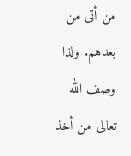من أتى من
بعدهم. ولذا وصف الله تعالى من أخذ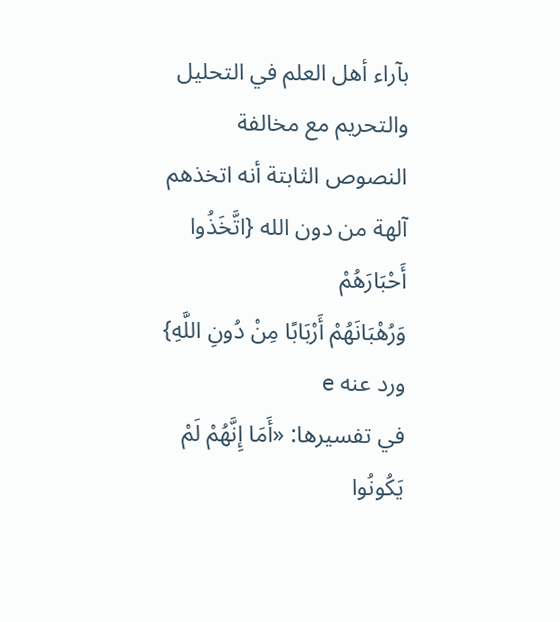بآراء أهل العلم في التحليل والتحريم مع مخالفة
النصوص الثابتة أنه اتخذهم آلهة من دون الله {اتَّخَذُوا أَحْبَارَهُمْ
وَرُهْبَانَهُمْ أَرْبَابًا مِنْ دُونِ اللَّهِ} ورد عنه e
في تفسيرها: «أَمَا إِنَّهُمْ لَمْ يَكُونُوا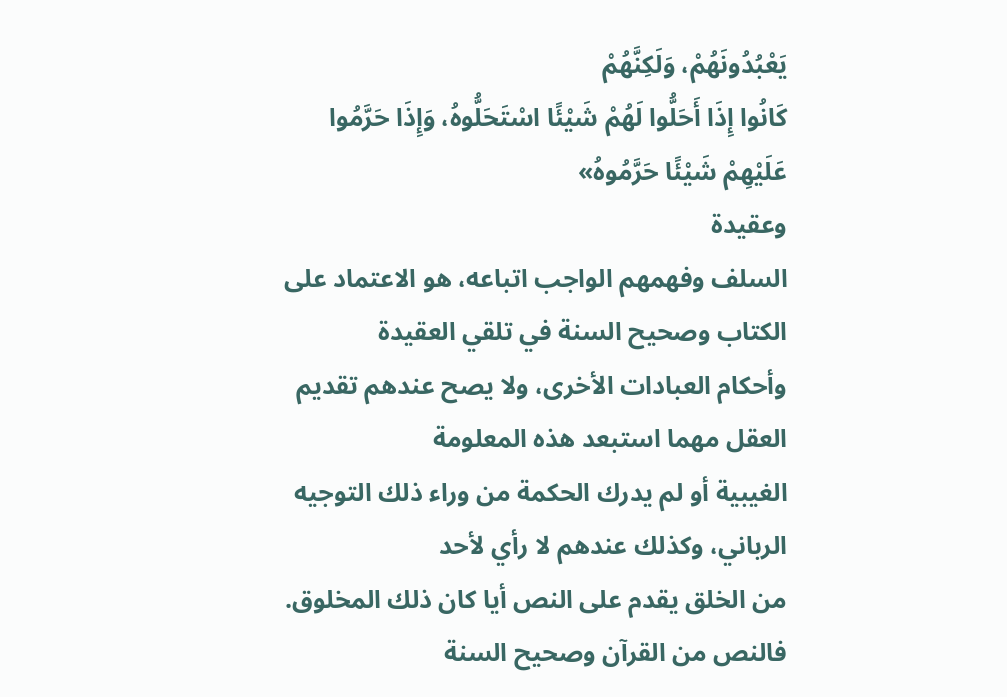يَعْبُدُونَهُمْ، وَلَكِنَّهُمْ
كَانُوا إِذَا أَحَلُّوا لَهُمْ شَيْئًا اسْتَحَلُّوهُ، وَإِذَا حَرَّمُوا
عَلَيْهِمْ شَيْئًا حَرَّمُوهُ»
وعقيدة
السلف وفهمهم الواجب اتباعه، هو الاعتماد على الكتاب وصحيح السنة في تلقي العقيدة
وأحكام العبادات الأخرى، ولا يصح عندهم تقديم العقل مهما استبعد هذه المعلومة
الغيبية أو لم يدرك الحكمة من وراء ذلك التوجيه الرباني، وكذلك عندهم لا رأي لأحد
من الخلق يقدم على النص أيا كان ذلك المخلوق.
فالنص من القرآن وصحيح السنة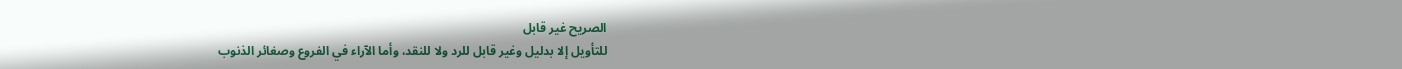الصريح غير قابل
للتأويل إلا بدليل وغير قابل للرد ولا للنقد، وأما الآراء في الفروع وصغائر الذنوب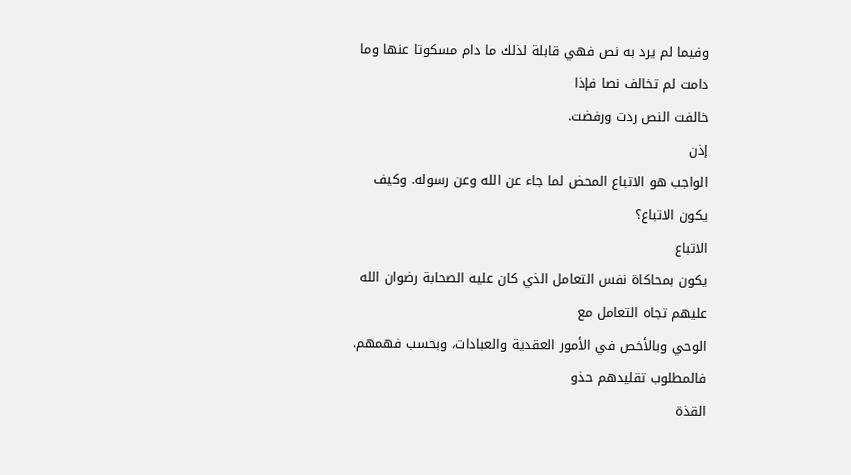وفيما لم يرد به نص فهي قابلة لذلك ما دام مسكوتا عنها وما دامت لم تخالف نصا فإذا
خالفت النص ردت ورفضت.
إذن
الواجب هو الاتباع المحض لما جاء عن الله وعن رسوله. وكيف يكون الاتباع؟
الاتباع
يكون بمحاكاة نفس التعامل الذي كان عليه الصحابة رضوان الله عليهم تجاه التعامل مع
الوحي وبالأخص في الأمور العقدية والعبادات، وبحسب فهمهم. فالمطلوب تقليدهم حذو
القذة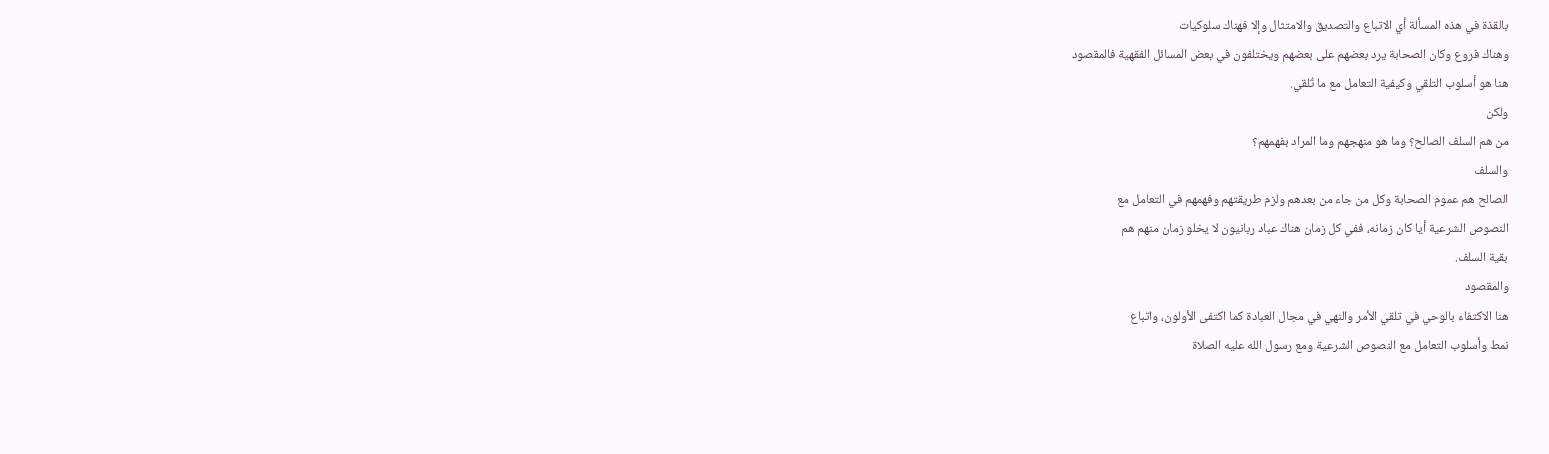بالقذة في هذه المسألة أي الاتباع والتصديق والامتثال وإلا فهناك سلوكيات
وهناك فروع وكان الصحابة يرد بعضهم على بعضهم ويختلفون في بعض المسائل الفقهية فالمقصود
هنا هو أسلوب التلقي وكيفية التعامل مع ما تُلقي.
ولكن
من هم السلف الصالح؟ وما هو منهجهم وما المراد بفهمهم؟
والسلف
الصالح هم عموم الصحابة وكل من جاء من بعدهم ولزم طريقتهم وفهمهم في التعامل مع
النصوص الشرعية أيا كان زمانه، ففي كل زمان هناك عباد ربانيون لا يخلو زمان منهم هم
بقية السلف.
والمقصود
هنا الاكتفاء بالوحي في تلقي الأمر والنهي في مجال العبادة كما اكتفى الأولون، واتباع
نمط وأسلوب التعامل مع النصوص الشرعية ومع رسول الله عليه الصلاة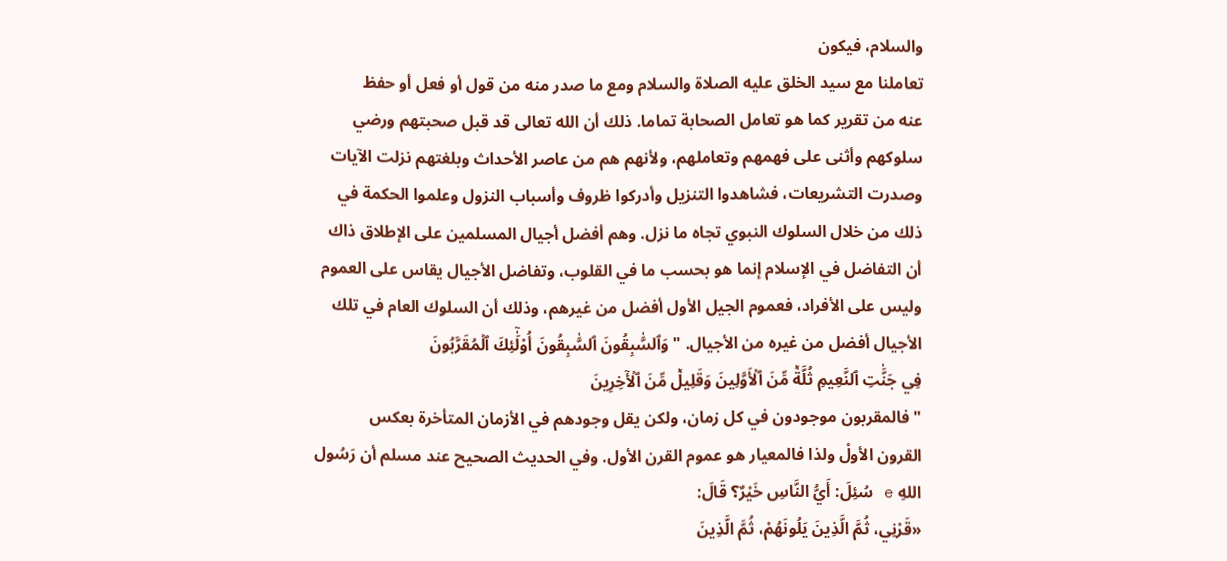والسلام، فيكون
تعاملنا مع سيد الخلق عليه الصلاة والسلام ومع ما صدر منه من قول أو فعل أو حفظ
عنه من تقرير كما هو تعامل الصحابة تماما. ذلك أن الله تعالى قد قبل صحبتهم ورضي
سلوكهم وأثنى على فهمهم وتعاملهم، ولأنهم هم من عاصر الأحداث وبلغتهم نزلت الآيات
وصدرت التشريعات، فشاهدوا التنزيل وأدركوا ظروف وأسباب النزول وعلموا الحكمة في
ذلك من خلال السلوك النبوي تجاه ما نزل. وهم أفضل أجيال المسلمين على الإطلاق ذاك
أن التفاضل في الإسلام إنما هو بحسب ما في القلوب، وتفاضل الأجيال يقاس على العموم
وليس على الأفراد، فعموم الجيل الأول أفضل من غيرهم، وذلك أن السلوك العام في تلك
الأجيال أفضل من غيره من الأجيال. " وَٱلسَّٰبِقُونَ ٱلسَّٰبِقُونَ أُوْلَٰٓئِكَ ٱلۡمُقَرَّبُونَ
فِي جَنَّٰتِ ٱلنَّعِيمِ ثُلَّةٞ مِّنَ ٱلۡأَوَّلِينَ وَقَلِيلٞ مِّنَ ٱلۡأٓخِرِينَ
" فالمقربون موجودون في كل زمان، ولكن يقل وجودهم في الأزمان المتأخرة بعكس
القرون الأولْ ولذا فالمعيار هو عموم القرن الأول. وفي الحديث الصحيح عند مسلم أن رَسُول
اللهِ e سُئِلَ: أَيُّ النَّاسِ خَيْرٌ؟ قَالَ:
«قَرْنِي، ثُمَّ الَّذِينَ يَلُونَهُمْ، ثُمَّ الَّذِينَ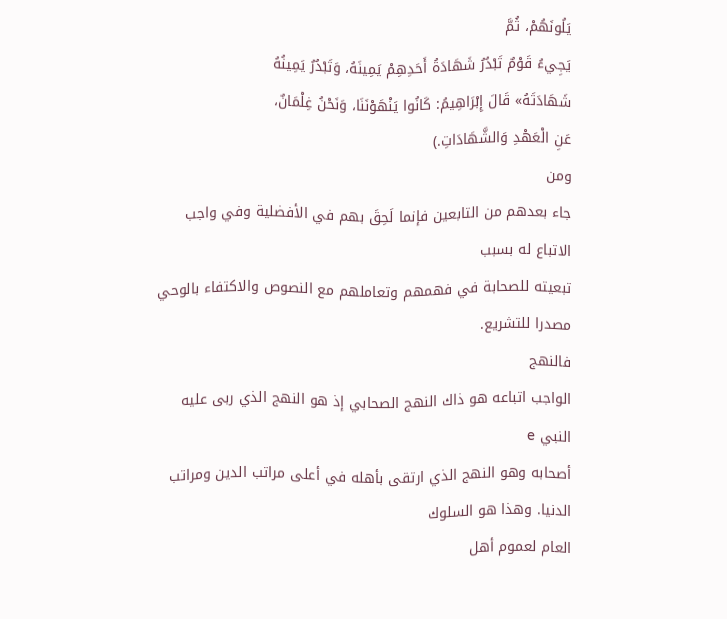يَلُونَهُمْ، ثُمَّ
يَجِيءُ قَوْمٌ تَبْدُرُ شَهَادَةُ أَحَدِهِمْ يَمِينَهُ، وَتَبْدُرُ يَمِينُهُ
شَهَادَتَهُ» قَالَ إِبْرَاهِيمُ: كَانُوا يَنْهَوْنَنَا، وَنَحْنُ غِلْمَانٌ،
عَنِ الْعَهْدِ وَالشَّهَادَاتِ.)
ومن
جاء بعدهم من التابعين فإنما لَحِقَ بهم في الأفضلية وفي واجب الاتباع له بسبب
تبعيته للصحابة في فهمهم وتعاملهم مع النصوص والاكتفاء بالوحي مصدرا للتشريع.
فالنهج
الواجب اتباعه هو ذاك النهج الصحابي إذ هو النهج الذي ربى عليه النبي e
أصحابه وهو النهج الذي ارتقى بأهله في أعلى مراتب الدين ومراتب الدنيا. وهذا هو السلوك
العام لعموم أهل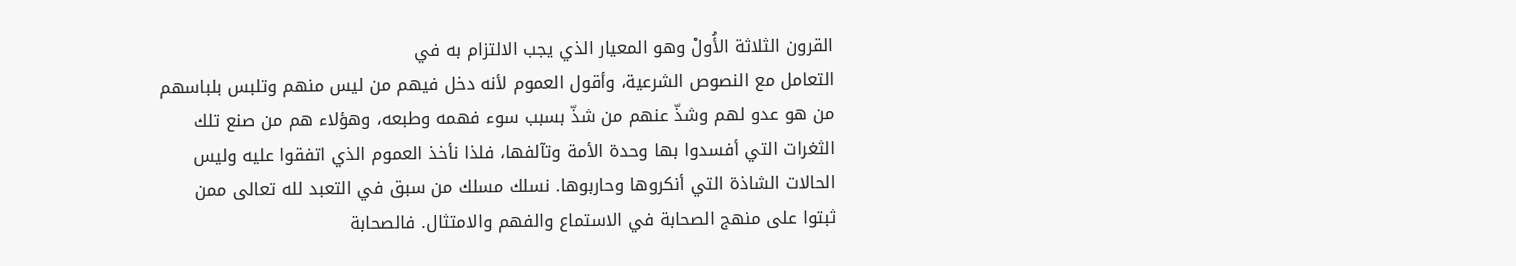القرون الثلاثة الأُولْ وهو المعيار الذي يجب الالتزام به في
التعامل مع النصوص الشرعية، وأقول العموم لأنه دخل فيهم من ليس منهم وتلبس بلباسهم
من هو عدو لهم وشذّ عنهم من شذّ بسبب سوء فهمه وطبعه، وهؤلاء هم من صنع تلك
الثغرات التي أفسدوا بها وحدة الأمة وتآلفها، فلذا نأخذ العموم الذي اتفقوا عليه وليس
الحالات الشاذة التي أنكروها وحاربوها. نسلك مسلك من سبق في التعبد لله تعالى ممن
ثبتوا على منهج الصحابة في الاستماع والفهم والامتثال. فالصحابة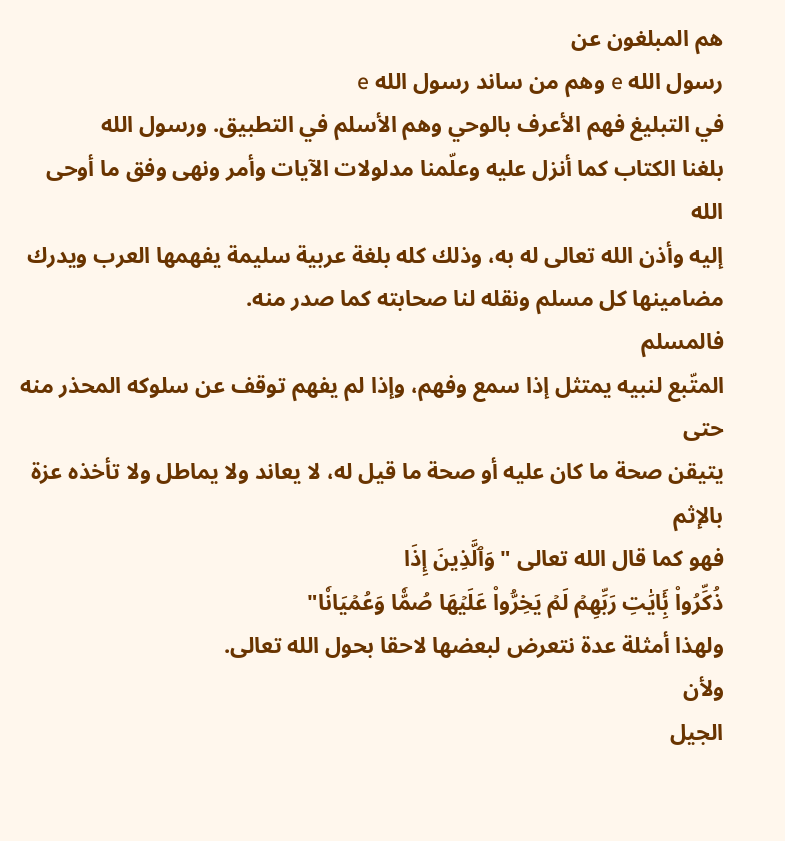هم المبلغون عن
رسول الله e وهم من ساند رسول الله e
في التبليغ فهم الأعرف بالوحي وهم الأسلم في التطبيق. ورسول الله
بلغنا الكتاب كما أنزل عليه وعلّمنا مدلولات الآيات وأمر ونهى وفق ما أوحى الله
إليه وأذن الله تعالى له به، وذلك كله بلغة عربية سليمة يفهمها العرب ويدرك
مضامينها كل مسلم ونقله لنا صحابته كما صدر منه.
فالمسلم
المتّبع لنبيه يمتثل إذا سمع وفهم، وإذا لم يفهم توقف عن سلوكه المحذر منه حتى
يتيقن صحة ما كان عليه أو صحة ما قيل له، لا يعاند ولا يماطل ولا تأخذه عزة بالإثم
فهو كما قال الله تعالى " وَٱلَّذِينَ إِذَا
ذُكِّرُواْ بَِٔايَٰتِ رَبِّهِمۡ لَمۡ يَخِرُّواْ عَلَيۡهَا صُمّٗا وَعُمۡيَانٗا"
ولهذا أمثلة عدة نتعرض لبعضها لاحقا بحول الله تعالى.
ولأن
الجيل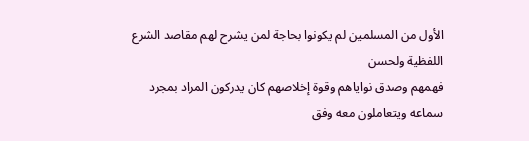الأول من المسلمين لم يكونوا بحاجة لمن يشرح لهم مقاصد الشرع اللفظية ولحسن
فهمهم وصدق نواياهم وقوة إخلاصهم كان يدركون المراد بمجرد سماعه ويتعاملون معه وفق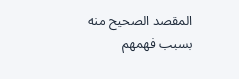المقصد الصحيح منه بسبب فهمهم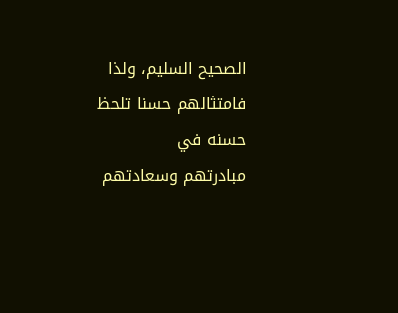الصحيح السليم، ولذا فامتثالهم حسنا تلحظ حسنه في
مبادرتهم وسعادتهم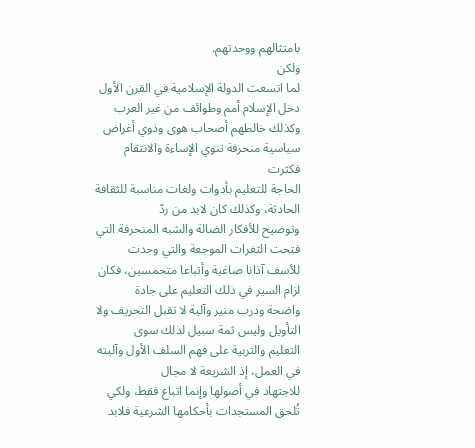بامتثالهم ووحدتهم.
ولكن
لما اتسعت الدولة الإسلامية في القرن الأول دخل الإسلام أمم وطوائف من غير العرب
وكذلك خالطهم أصحاب هوى وذوي أغراض سياسية منحرفة تنوي الإساءة والانتقام فكثرت
الحاجة للتعليم بأدوات ولغات مناسبة للثقافة الحادثة، وكذلك كان لابد من ردّ
وتوضيح للأفكار الضالة والشبه المنحرفة التي فتحت الثغرات الموجعة والتي وجدت
للأسف آذانا صاغية وأتباعا متحمسين، فكان لزام السير في ذلك التعليم على جادة
واضحة ودرب منير وآلية لا تقبل التحريف ولا التأويل وليس ثمة سبيل لذلك سوى
التعليم والتربية على فهم السلف الأول وآليته في العمل، إذ الشريعة لا مجال
للاجتهاد في أصولها وإنما اتباع فقط، ولكي تُلحق المستجدات بأحكامها الشرعية فلابد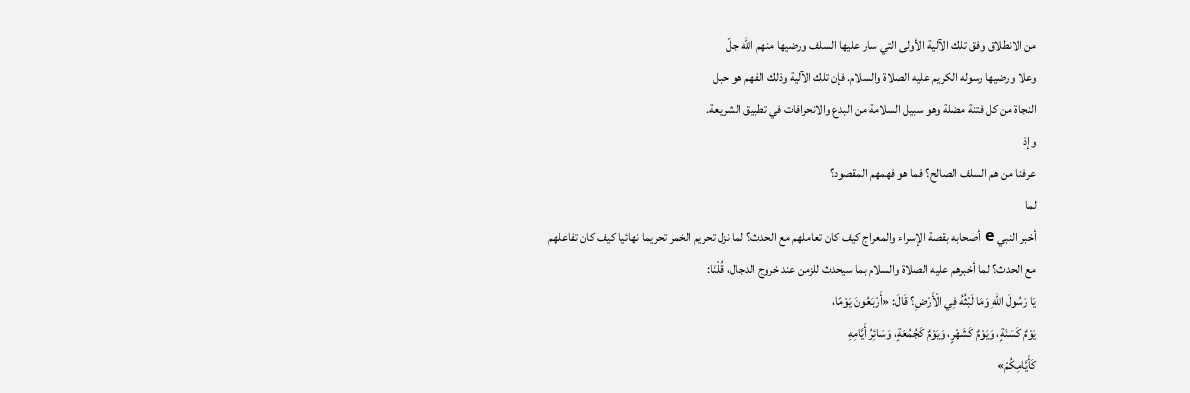من الانطلاق وفق تلك الآلية الأولى التي سار عليها السلف ورضيها منهم الله جلّ
وعلا ورضيها رسوله الكريم عليه الصلاة والسلام. فإن تلك الآلية وذلك الفهم هو حبل
النجاة من كل فتنة مضلة وهو سبيل السلامة من البدع والانحرافات في تطبيق الشريعة.
وإذ
عرفنا من هم السلف الصالح؟ فما هو فهمهم المقصود؟
لما
أخبر النبي e أصحابه بقصة الإسراء والمعراج كيف كان تعاملهم مع الحدث؟ لما نزل تحريم الخمر تحريما نهائيا كيف كان تفاعلهم
مع الحدث؟ لما أخبرهم عليه الصلاة والسلام بما سيحدث للزمن عند خروج الدجال، قُلْنَا:
يَا رَسُولَ اللهِ وَمَا لَبْثُهُ فِي الْأَرْضِ؟ قَالَ: «أَرْبَعُونَ يَوْمًا،
يَوْمٌ كَسَنَةٍ، وَيَوْمٌ كَشَهْرٍ، وَيَوْمٌ كَجُمُعَةٍ، وَسَائِرُ أَيَّامِهِ
كَأَيَّامِكُمْ»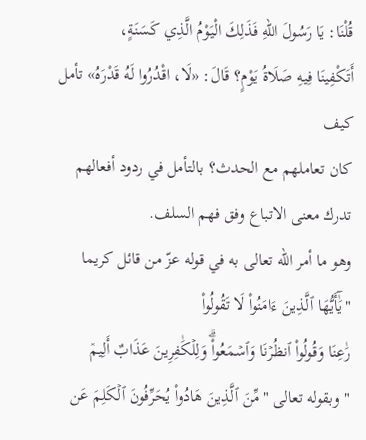قُلْنَا: يَا رَسُولَ اللهِ فَذَلِكَ الْيَوْمُ الَّذِي كَسَنَةٍ،
أَتَكْفِينَا فِيهِ صَلَاةُ يَوْمٍ؟ قَالَ: «لَا، اقْدُرُوا لَهُ قَدْرَهُ» تأمل كيف
كان تعاملهم مع الحدث؟ بالتأمل في ردود أفعالهم تدرك معنى الاتباع وفق فهم السلف.
وهو ما أمر الله تعالى به في قوله عزّ من قائل كريما "يَٰٓأَيُّهَا ٱلَّذِينَ ءَامَنُواْ لَا تَقُولُواْ
رَٰعِنَا وَقُولُواْ ٱنظُرۡنَا وَٱسۡمَعُواْۗ وَلِلۡكَٰفِرِينَ عَذَابٌ أَلِيمٞ
" وبقوله تعالى "مِّنَ ٱلَّذِينَ هَادُواْ يُحَرِّفُونَ ٱلۡكَلِمَ عَن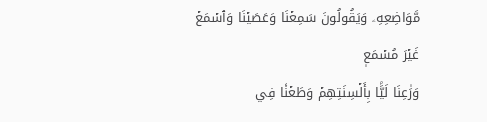مَّوَاضِعِهِۦ وَيَقُولُونَ سَمِعۡنَا وَعَصَيۡنَا وَٱسۡمَعۡ غَيۡرَ مُسۡمَعٖ
وَرَٰعِنَا لَيَّۢا بِأَلۡسِنَتِهِمۡ وَطَعۡنٗا فِي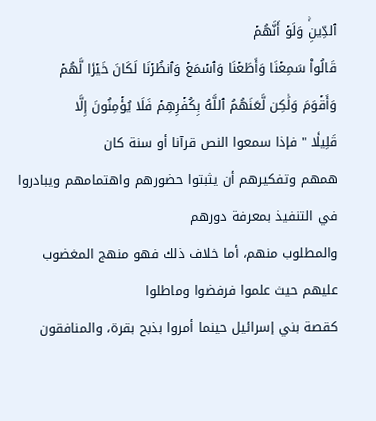ٱلدِّينِۚ وَلَوۡ أَنَّهُمۡ
قَالُواْ سَمِعۡنَا وَأَطَعۡنَا وَٱسۡمَعۡ وَٱنظُرۡنَا لَكَانَ خَيۡرٗا لَّهُمۡ
وَأَقۡوَمَ وَلَٰكِن لَّعَنَهُمُ ٱللَّهُ بِكُفۡرِهِمۡ فَلَا يُؤۡمِنُونَ إِلَّا
قَلِيلٗا " فإذا سمعوا النص قرآنا أو سنة كان
همهم وتفكيرهم أن يثبتوا حضورهم واهتمامهم ويبادروا في التنفيذ بمعرفة دورهم
والمطلوب منهم، أما خلاف ذلك فهو منهج المغضوب عليهم حيث علموا فرفضوا وماطلوا
كقصة بني إسرائيل حينما أمروا بذبح بقرة، والمنافقون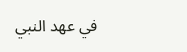في عهد النبي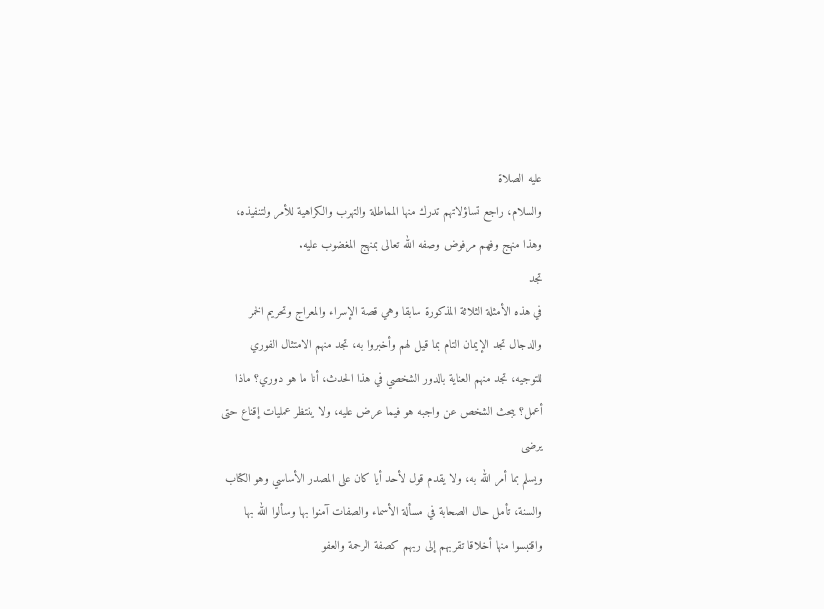عليه الصلاة
والسلام، راجع تساؤلاتهم تدرك منها المماطلة والتهرب والكراهية للأمر ولتنفيذه،
وهذا منهج وفهم مرفوض وصفه الله تعالى بمنهج المغضوب عليه.
تجد
في هذه الأمثلة الثلاثة المذكورة سابقا وهي قصة الإسراء والمعراج وتحريم الخمر
والدجال تجد الإيمان التام بما قيل لهم وأخبروا به، تجد منهم الامتثال الفوري
للتوجيه، تجد منهم العناية بالدور الشخصي في هذا الحدث، أنا ما هو دوري؟ ماذا
أعمل؟ يبحث الشخص عن واجبه هو فيما عرض عليه، ولا ينتظر عمليات إقناع حتى يرضى
ويسلم بما أمر الله به، ولا يقدم قول لأحد أيا كان على المصدر الأساسي وهو الكتاب
والسنة، تأمل حال الصحابة في مسألة الأسماء والصفات آمنوا بها وسألوا الله بها
واقتبسوا منها أخلاقا تقربهم إلى ربهم كصفة الرحمة والعفو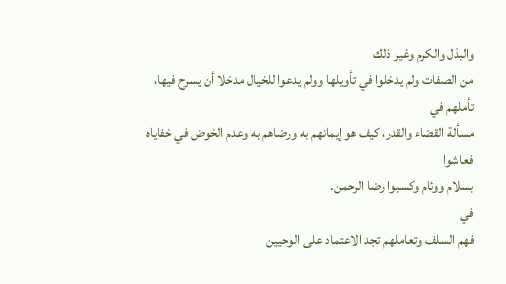والبذل والكرم وغير ذلك
من الصفات ولم يدخلوا في تأويلها وولم يدعوا للخيال مدخلا أن يسرح فيها، تأملهم في
مسألة القضاء والقدر، كيف هو إيمانهم به ورضاهم به وعدم الخوض في خفاياه فعاشوا
بسلام ووئام وكسبوا رضا الرحمن.
في
فهم السلف وتعاملهم تجد الاعتماد على الوحيين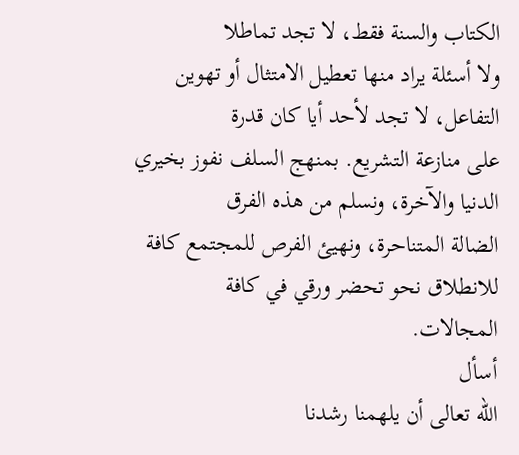الكتاب والسنة فقط، لا تجد تماطلا
ولا أسئلة يراد منها تعطيل الامتثال أو تهوين التفاعل، لا تجد لأحد أيا كان قدرة
على منازعة التشريع. بمنهج السلف نفوز بخيري الدنيا والآخرة، ونسلم من هذه الفرق
الضالة المتناحرة، ونهيئ الفرص للمجتمع كافة للانطلاق نحو تحضر ورقي في كافة
المجالات.
أسأل
الله تعالى أن يلهمنا رشدنا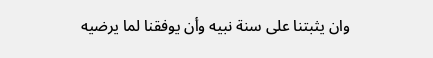وان يثبتنا على سنة نبيه وأن يوفقنا لما يرضيه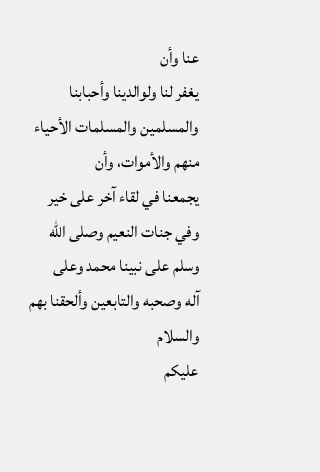عنا وأن
يغفر لنا ولوالدينا وأحبابنا والمسلمين والمسلمات الأحياء منهم والأموات، وأن
يجمعنا في لقاء آخر على خير وفي جنات النعيم وصلى الله وسلم على نبينا محمد وعلى
آله وصحبه والتابعين وألحقنا بهم
والسلام
عليكم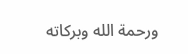ورحمة الله وبركاته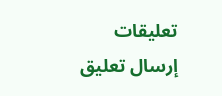تعليقات
إرسال تعليق